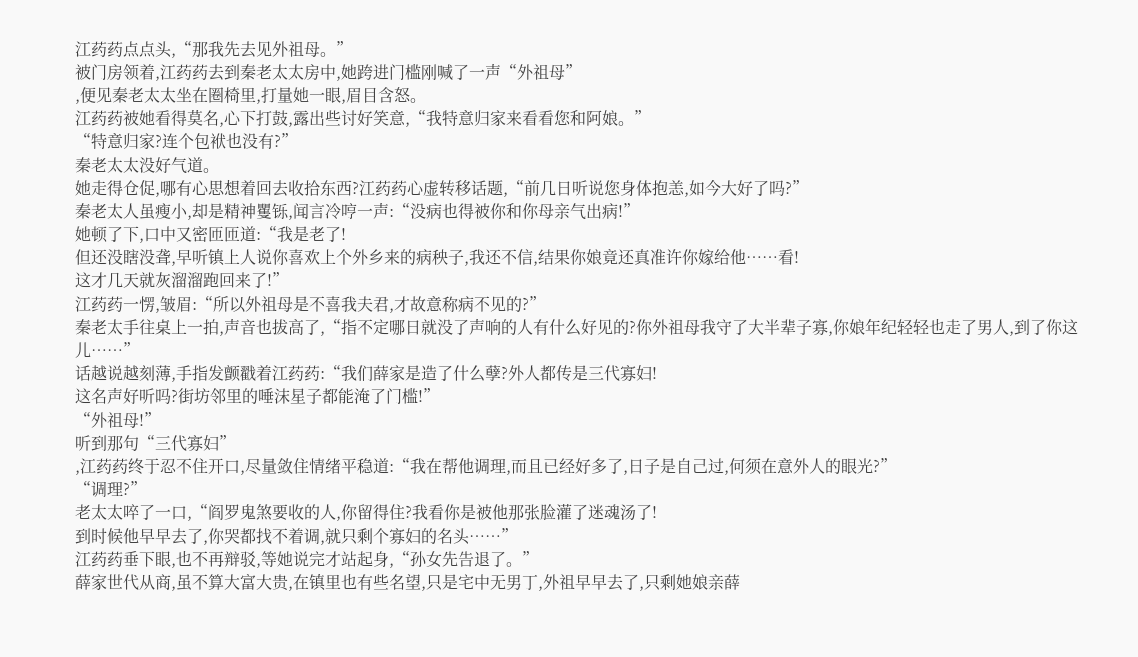江药药点点头,“那我先去见外祖母。”
被门房领着,江药药去到秦老太太房中,她跨进门槛刚喊了一声“外祖母”
,便见秦老太太坐在圈椅里,打量她一眼,眉目含怒。
江药药被她看得莫名,心下打鼓,露出些讨好笑意,“我特意归家来看看您和阿娘。”
“特意归家?连个包袱也没有?”
秦老太太没好气道。
她走得仓促,哪有心思想着回去收拾东西?江药药心虚转移话题,“前几日听说您身体抱恙,如今大好了吗?”
秦老太人虽瘦小,却是精神矍铄,闻言冷哼一声:“没病也得被你和你母亲气出病!”
她顿了下,口中又密匝匝道:“我是老了!
但还没瞎没聋,早听镇上人说你喜欢上个外乡来的病秧子,我还不信,结果你娘竟还真准许你嫁给他……看!
这才几天就灰溜溜跑回来了!”
江药药一愣,皱眉:“所以外祖母是不喜我夫君,才故意称病不见的?”
秦老太手往桌上一拍,声音也拔高了,“指不定哪日就没了声响的人有什么好见的?你外祖母我守了大半辈子寡,你娘年纪轻轻也走了男人,到了你这儿……”
话越说越刻薄,手指发颤戳着江药药:“我们薛家是造了什么孽?外人都传是三代寡妇!
这名声好听吗?街坊邻里的唾沫星子都能淹了门槛!”
“外祖母!”
听到那句“三代寡妇”
,江药药终于忍不住开口,尽量敛住情绪平稳道:“我在帮他调理,而且已经好多了,日子是自己过,何须在意外人的眼光?”
“调理?”
老太太啐了一口,“阎罗鬼煞要收的人,你留得住?我看你是被他那张脸灌了迷魂汤了!
到时候他早早去了,你哭都找不着调,就只剩个寡妇的名头……”
江药药垂下眼,也不再辩驳,等她说完才站起身,“孙女先告退了。”
薛家世代从商,虽不算大富大贵,在镇里也有些名望,只是宅中无男丁,外祖早早去了,只剩她娘亲薛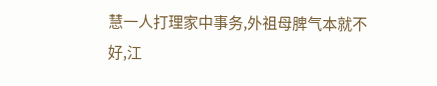慧一人打理家中事务,外祖母脾气本就不好,江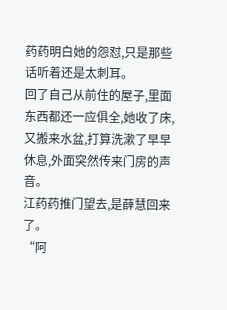药药明白她的怨怼,只是那些话听着还是太刺耳。
回了自己从前住的屋子,里面东西都还一应俱全,她收了床,又搬来水盆,打算洗漱了早早休息,外面突然传来门房的声音。
江药药推门望去,是薛慧回来了。
“阿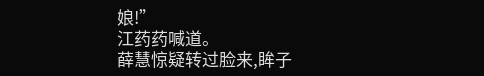娘!”
江药药喊道。
薛慧惊疑转过脸来,眸子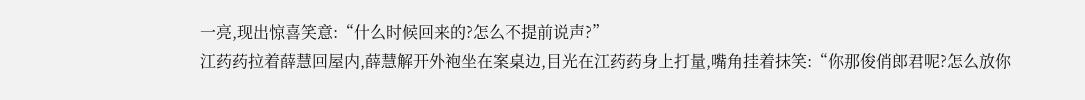一亮,现出惊喜笑意:“什么时候回来的?怎么不提前说声?”
江药药拉着薛慧回屋内,薛慧解开外袍坐在案桌边,目光在江药药身上打量,嘴角挂着抹笑:“你那俊俏郎君呢?怎么放你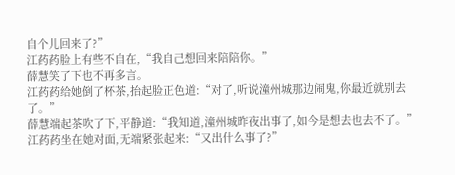自个儿回来了?”
江药药脸上有些不自在,“我自己想回来陪陪你。”
薛慧笑了下也不再多言。
江药药给她倒了杯茶,抬起脸正色道:“对了,听说潼州城那边闹鬼,你最近就别去了。”
薛慧端起茶吹了下,平静道:“我知道,潼州城昨夜出事了,如今是想去也去不了。”
江药药坐在她对面,无端紧张起来:“又出什么事了?”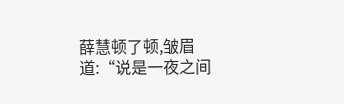薛慧顿了顿,皱眉道:“说是一夜之间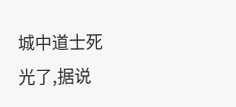城中道士死光了,据说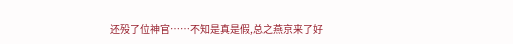还殁了位神官……不知是真是假,总之燕京来了好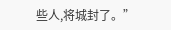些人,将城封了。”